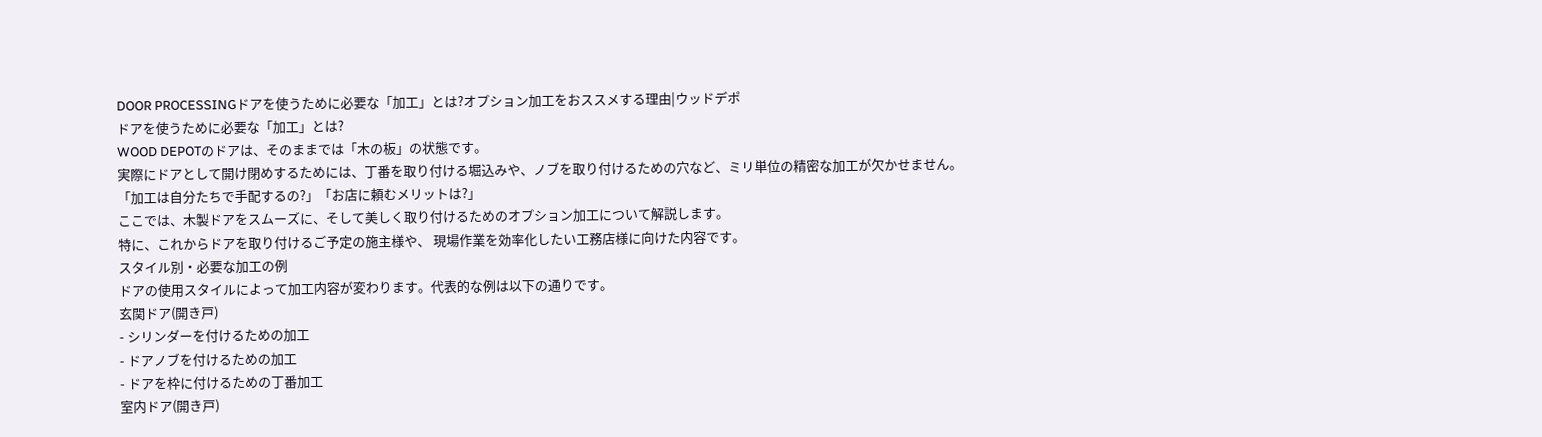DOOR PROCESSINGドアを使うために必要な「加工」とは?オプション加工をおススメする理由|ウッドデポ
ドアを使うために必要な「加工」とは?
WOOD DEPOTのドアは、そのままでは「木の板」の状態です。
実際にドアとして開け閉めするためには、丁番を取り付ける堀込みや、ノブを取り付けるための穴など、ミリ単位の精密な加工が欠かせません。
「加工は自分たちで手配するの?」「お店に頼むメリットは?」
ここでは、木製ドアをスムーズに、そして美しく取り付けるためのオプション加工について解説します。
特に、これからドアを取り付けるご予定の施主様や、 現場作業を効率化したい工務店様に向けた内容です。
スタイル別・必要な加工の例
ドアの使用スタイルによって加工内容が変わります。代表的な例は以下の通りです。
玄関ドア(開き戸)
- シリンダーを付けるための加工
- ドアノブを付けるための加工
- ドアを枠に付けるための丁番加工
室内ドア(開き戸)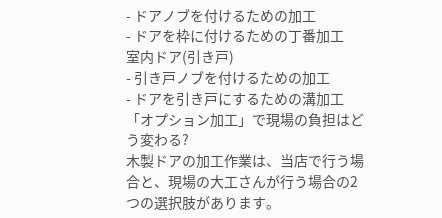- ドアノブを付けるための加工
- ドアを枠に付けるための丁番加工
室内ドア(引き戸)
- 引き戸ノブを付けるための加工
- ドアを引き戸にするための溝加工
「オプション加工」で現場の負担はどう変わる?
木製ドアの加工作業は、当店で行う場合と、現場の大工さんが行う場合の2つの選択肢があります。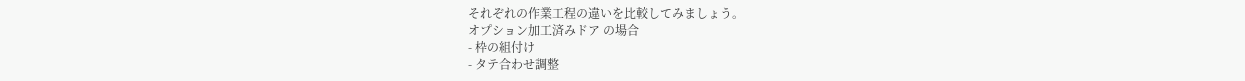それぞれの作業工程の違いを比較してみましょう。
オプション加工済みドア の場合
- 枠の組付け
- タテ合わせ調整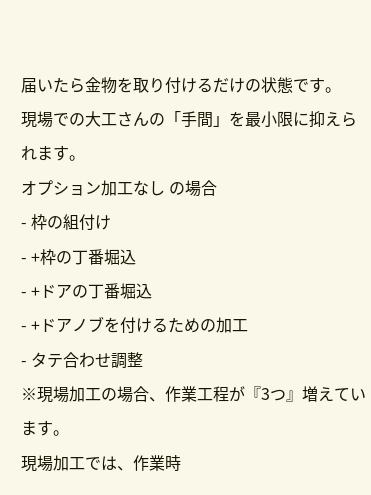届いたら金物を取り付けるだけの状態です。
現場での大工さんの「手間」を最小限に抑えられます。
オプション加工なし の場合
- 枠の組付け
- +枠の丁番堀込
- +ドアの丁番堀込
- +ドアノブを付けるための加工
- タテ合わせ調整
※現場加工の場合、作業工程が『3つ』増えています。
現場加工では、作業時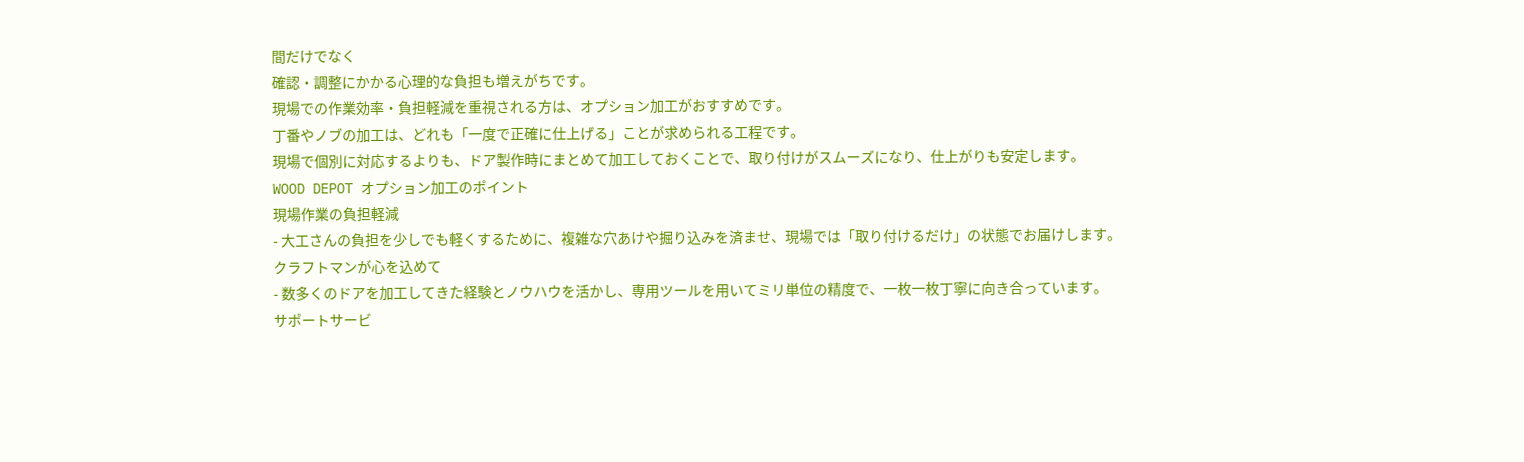間だけでなく
確認・調整にかかる心理的な負担も増えがちです。
現場での作業効率・負担軽減を重視される方は、オプション加工がおすすめです。
丁番やノブの加工は、どれも「一度で正確に仕上げる」ことが求められる工程です。
現場で個別に対応するよりも、ドア製作時にまとめて加工しておくことで、取り付けがスムーズになり、仕上がりも安定します。
WOOD DEPOT オプション加工のポイント
現場作業の負担軽減
- 大工さんの負担を少しでも軽くするために、複雑な穴あけや掘り込みを済ませ、現場では「取り付けるだけ」の状態でお届けします。
クラフトマンが心を込めて
- 数多くのドアを加工してきた経験とノウハウを活かし、専用ツールを用いてミリ単位の精度で、一枚一枚丁寧に向き合っています。
サポートサービ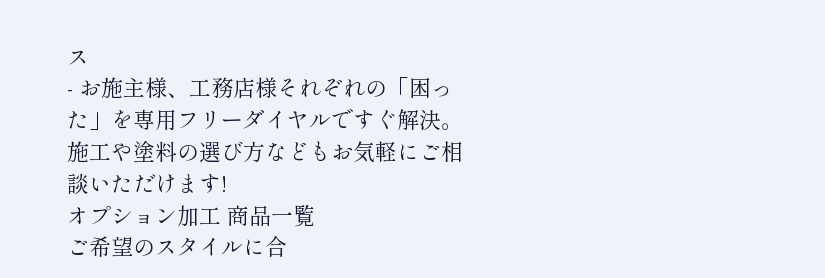ス
- お施主様、工務店様それぞれの「困った」を専用フリーダイヤルですぐ解決。施工や塗料の選び方などもお気軽にご相談いただけます!
オプション加工 商品一覧
ご希望のスタイルに合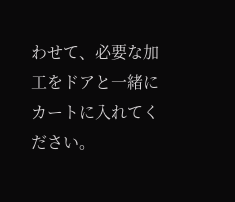わせて、必要な加工をドアと一緒にカートに入れてください。